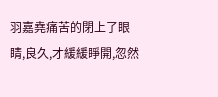羽嘉堯痛苦的閉上了眼睛,良久,才緩緩睜開,忽然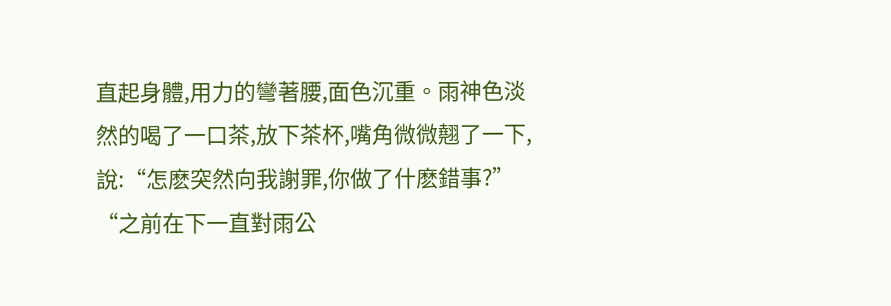直起身體,用力的彎著腰,面色沉重。雨神色淡然的喝了一口茶,放下茶杯,嘴角微微翹了一下,說:“怎麽突然向我謝罪,你做了什麽錯事?”
“之前在下一直對雨公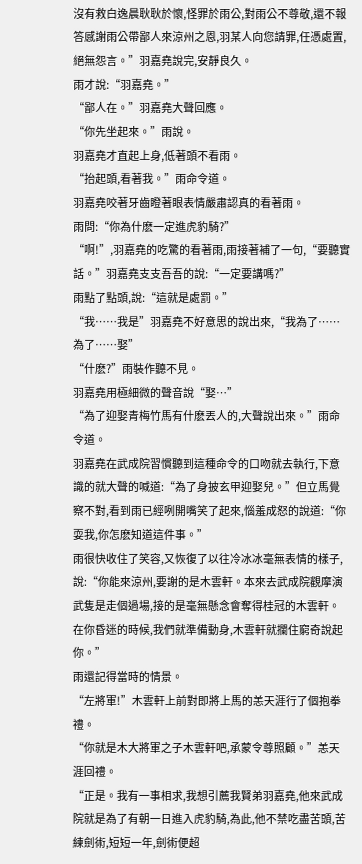沒有救白逸晨耿耿於懷,怪罪於雨公,對雨公不尊敬,還不報答感謝雨公帶鄙人來涼州之恩,羽某人向您請罪,任憑處置,絕無怨言。”羽嘉堯說完,安靜良久。
雨才說:“羽嘉堯。”
“鄙人在。”羽嘉堯大聲回應。
“你先坐起來。”雨說。
羽嘉堯才直起上身,低著頭不看雨。
“抬起頭,看著我。”雨命令道。
羽嘉堯咬著牙齒瞪著眼表情嚴肅認真的看著雨。
雨問:“你為什麽一定進虎豹騎?”
“啊!”,羽嘉堯的吃驚的看著雨,雨接著補了一句,“要聽實話。”羽嘉堯支支吾吾的說:“一定要講嗎?”
雨點了點頭,說:“這就是處罰。”
“我……我是”羽嘉堯不好意思的說出來,“我為了……為了……娶”
“什麽?”雨裝作聽不見。
羽嘉堯用極細微的聲音說“娶…”
“為了迎娶青梅竹馬有什麽丟人的,大聲說出來。”雨命令道。
羽嘉堯在武成院習慣聽到這種命令的口吻就去執行,下意識的就大聲的喊道:“為了身披玄甲迎娶兒。”但立馬覺察不對,看到雨已經咧開嘴笑了起來,惱羞成怒的說道:“你耍我,你怎麽知道這件事。”
雨很快收住了笑容,又恢復了以往冷冰冰毫無表情的樣子,說:“你能來涼州,要謝的是木雲軒。本來去武成院觀摩演武隻是走個過場,接的是毫無懸念會奪得桂冠的木雲軒。在你昏迷的時候,我們就準備動身,木雲軒就攔住窮奇說起你。”
雨還記得當時的情景。
“左將軍!”木雲軒上前對即將上馬的恙天涯行了個抱拳禮。
“你就是木大將軍之子木雲軒吧,承蒙令尊照顧。”恙天涯回禮。
“正是。我有一事相求,我想引薦我賢弟羽嘉堯,他來武成院就是為了有朝一日進入虎豹騎,為此,他不禁吃盡苦頭,苦練劍術,短短一年,劍術便超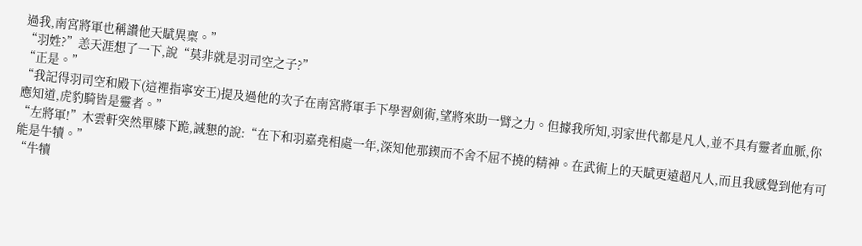過我,南宮將軍也稱讚他天賦異稟。”
“羽姓?”恙天涯想了一下,說“莫非就是羽司空之子?”
“正是。”
“我記得羽司空和殿下(這裡指寧安王)提及過他的次子在南宮將軍手下學習劍術,望將來助一臂之力。但據我所知,羽家世代都是凡人,並不具有靈者血脈,你應知道,虎豹騎皆是靈者。”
“左將軍!”木雲軒突然單膝下跪,誠懇的說:“在下和羽嘉堯相處一年,深知他那鍥而不舍不屈不撓的精神。在武術上的天賦更遠超凡人,而且我感覺到他有可能是牛犢。”
“牛犢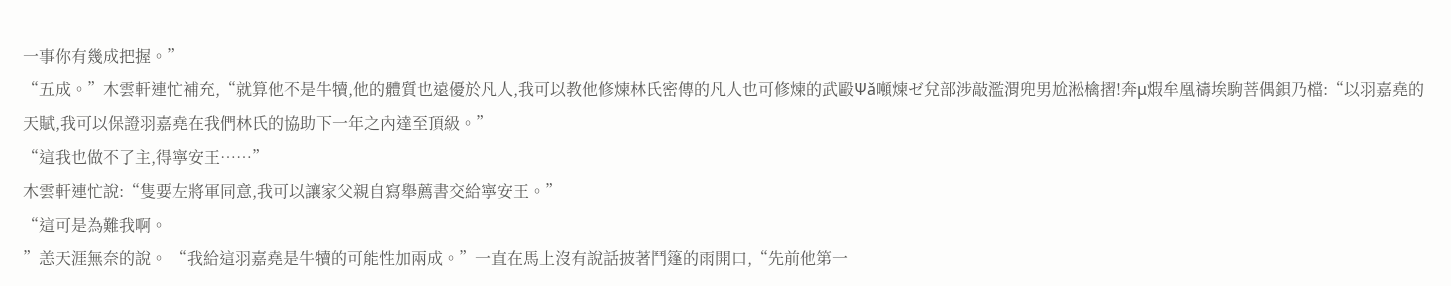一事你有幾成把握。”
“五成。”木雲軒連忙補充,“就算他不是牛犢,他的體質也遠優於凡人,我可以教他修煉林氏密傳的凡人也可修煉的武毆Ψǎ噸煉ゼ兌部涉敲濫渭兜男尬淞檎摺!奔μ煆牟凰禱埃駒菩偶鋇乃檔:“以羽嘉堯的天賦,我可以保證羽嘉堯在我們林氏的協助下一年之內達至頂級。”
“這我也做不了主,得寧安王……”
木雲軒連忙說:“隻要左將軍同意,我可以讓家父親自寫舉薦書交給寧安王。”
“這可是為難我啊。
”恙天涯無奈的說。 “我給這羽嘉堯是牛犢的可能性加兩成。”一直在馬上沒有說話披著鬥篷的雨開口,“先前他第一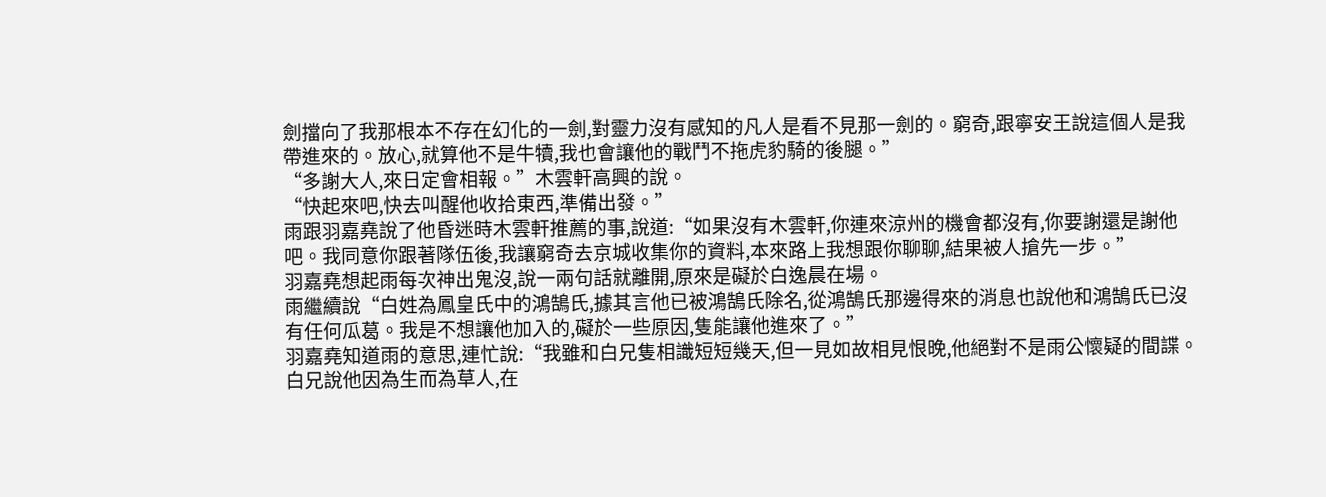劍擋向了我那根本不存在幻化的一劍,對靈力沒有感知的凡人是看不見那一劍的。窮奇,跟寧安王說這個人是我帶進來的。放心,就算他不是牛犢,我也會讓他的戰鬥不拖虎豹騎的後腿。”
“多謝大人,來日定會相報。”木雲軒高興的說。
“快起來吧,快去叫醒他收拾東西,準備出發。”
雨跟羽嘉堯說了他昏迷時木雲軒推薦的事,說道:“如果沒有木雲軒,你連來涼州的機會都沒有,你要謝還是謝他吧。我同意你跟著隊伍後,我讓窮奇去京城收集你的資料,本來路上我想跟你聊聊,結果被人搶先一步。”
羽嘉堯想起雨每次神出鬼沒,說一兩句話就離開,原來是礙於白逸晨在場。
雨繼續說“白姓為鳳皇氏中的鴻鵠氏,據其言他已被鴻鵠氏除名,從鴻鵠氏那邊得來的消息也說他和鴻鵠氏已沒有任何瓜葛。我是不想讓他加入的,礙於一些原因,隻能讓他進來了。”
羽嘉堯知道雨的意思,連忙說:“我雖和白兄隻相識短短幾天,但一見如故相見恨晚,他絕對不是雨公懷疑的間諜。白兄說他因為生而為草人,在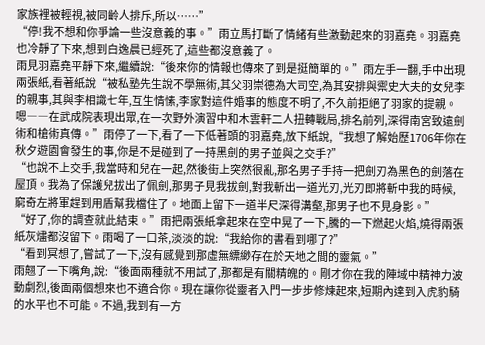家族裡被輕視,被同齡人排斥,所以……”
“停!我不想和你爭論一些沒意義的事。”雨立馬打斷了情緒有些激動起來的羽嘉堯。羽嘉堯也冷靜了下來,想到白逸晨已經死了,這些都沒意義了。
雨見羽嘉堯平靜下來,繼續說:“後來你的情報也傳來了到是挺簡單的。”雨左手一翻,手中出現兩張紙,看著紙說“被私塾先生說不學無術,其父羽崇德為大司空,為其安排與禦史大夫的女兒李的親事,其與李相識七年,互生情愫,李家對這件婚事的態度不明了,不久前拒絕了羽家的提親。嗯――在武成院表現出眾,在一次野外演習中和木雲軒二人扭轉戰局,排名前列,深得南宮致遠劍術和槍術真傳。”雨停了一下,看了一下低著頭的羽嘉堯,放下紙說,“我想了解始歷1706年你在秋夕遊園會發生的事,你是不是碰到了一持黑劍的男子並與之交手?”
“也說不上交手,我當時和兒在一起,然後街上突然很亂,那名男子手持一把劍刃為黑色的劍落在屋頂。我為了保護兒拔出了佩劍,那男子見我拔劍,對我斬出一道光刃,光刃即將斬中我的時候,窮奇左將軍趕到用盾幫我檔住了。地面上留下一道半尺深得溝壑,那男子也不見身影。”
“好了,你的調查就此結束。”雨把兩張紙拿起來在空中晃了一下,騰的一下燃起火焰,燒得兩張紙灰燼都沒留下。雨喝了一口茶,淡淡的說:“我給你的書看到哪了?”
“看到冥想了,嘗試了一下,沒有感覺到那虛無縹緲存在於天地之間的靈氣。”
雨翹了一下嘴角,說:“後面兩種就不用試了,那都是有關精魄的。剛才你在我的陣域中精神力波動劇烈,後面兩個想來也不適合你。現在讓你從靈者入門一步步修煉起來,短期內達到入虎豹騎的水平也不可能。不過,我到有一方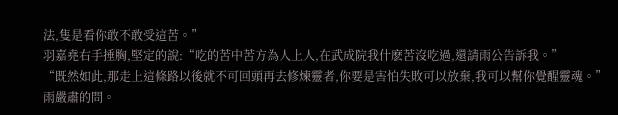法,隻是看你敢不敢受這苦。”
羽嘉堯右手捶胸,堅定的說:“吃的苦中苦方為人上人,在武成院我什麽苦沒吃過,還請雨公告訴我。”
“既然如此,那走上這條路以後就不可回頭再去修煉靈者,你要是害怕失敗可以放棄,我可以幫你覺醒靈魂。”雨嚴肅的問。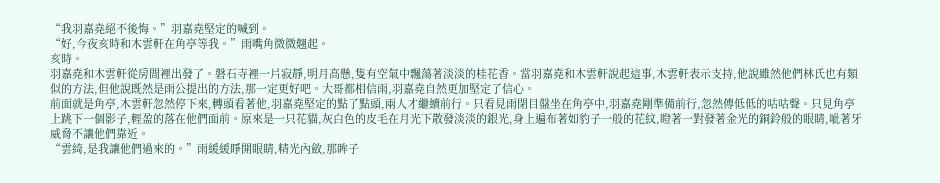“我羽嘉堯絕不後悔。”羽嘉堯堅定的喊到。
“好,今夜亥時和木雲軒在角亭等我。”雨嘴角微微翹起。
亥時。
羽嘉堯和木雲軒從房間裡出發了。磐石寺裡一片寂靜,明月高懸,隻有空氣中飄蕩著淡淡的桂花香。當羽嘉堯和木雲軒說起這事,木雲軒表示支持,他說雖然他們林氏也有類似的方法,但他說既然是雨公提出的方法,那一定更好吧。大哥都相信雨,羽嘉堯自然更加堅定了信心。
前面就是角亭,木雲軒忽然停下來,轉頭看著他,羽嘉堯堅定的點了點頭,兩人才繼續前行。只看見雨閉目盤坐在角亭中,羽嘉堯剛準備前行,忽然傳低低的咕咕聲。只見角亭上跳下一個影子,輕盈的落在他們面前。原來是一只花貓,灰白色的皮毛在月光下散發淡淡的銀光,身上遍布著如豹子一般的花紋,瞪著一對發著金光的銅鈴般的眼睛,呲著牙威脅不讓他們靠近。
“雲綺,是我讓他們過來的。”雨緩緩睜開眼睛,精光內斂,那眸子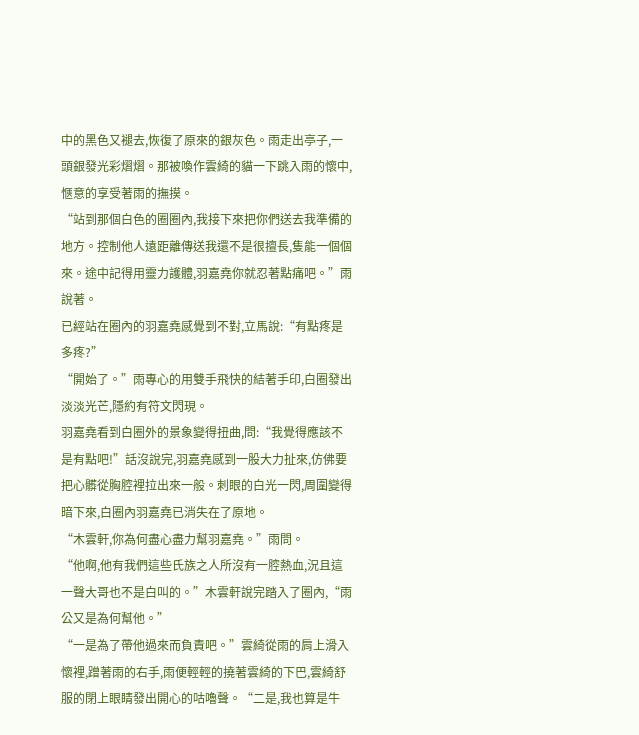中的黑色又褪去,恢復了原來的銀灰色。雨走出亭子,一頭銀發光彩熠熠。那被喚作雲綺的貓一下跳入雨的懷中,愜意的享受著雨的撫摸。
“站到那個白色的圈圈內,我接下來把你們送去我準備的地方。控制他人遠距離傳送我還不是很擅長,隻能一個個來。途中記得用靈力護體,羽嘉堯你就忍著點痛吧。”雨說著。
已經站在圈內的羽嘉堯感覺到不對,立馬說:“有點疼是多疼?”
“開始了。”雨專心的用雙手飛快的結著手印,白圈發出淡淡光芒,隱約有符文閃現。
羽嘉堯看到白圈外的景象變得扭曲,問:“我覺得應該不是有點吧!”話沒說完,羽嘉堯感到一股大力扯來,仿佛要把心髒從胸腔裡拉出來一般。刺眼的白光一閃,周圍變得暗下來,白圈內羽嘉堯已消失在了原地。
“木雲軒,你為何盡心盡力幫羽嘉堯。”雨問。
“他啊,他有我們這些氏族之人所沒有一腔熱血,況且這一聲大哥也不是白叫的。”木雲軒說完踏入了圈內,“雨公又是為何幫他。”
“一是為了帶他過來而負責吧。”雲綺從雨的肩上滑入懷裡,蹭著雨的右手,雨便輕輕的撓著雲綺的下巴,雲綺舒服的閉上眼睛發出開心的咕嚕聲。“二是,我也算是牛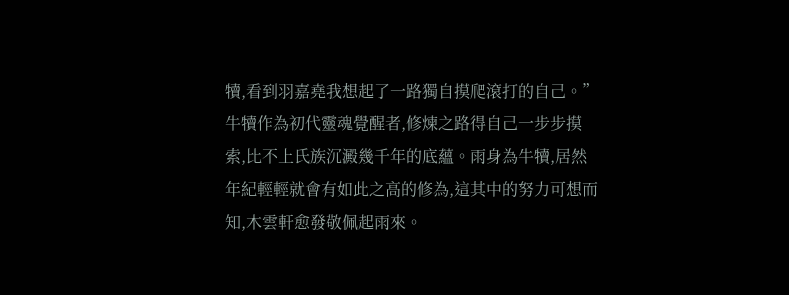犢,看到羽嘉堯我想起了一路獨自摸爬滾打的自己。”
牛犢作為初代靈魂覺醒者,修煉之路得自己一步步摸索,比不上氏族沉澱幾千年的底蘊。雨身為牛犢,居然年紀輕輕就會有如此之高的修為,這其中的努力可想而知,木雲軒愈發敬佩起雨來。